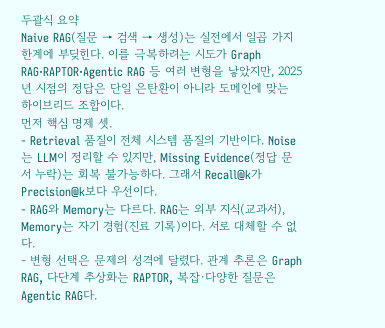두괄식 요약
Naive RAG(질문 → 검색 → 생성)는 실전에서 일곱 가지 한계에 부딪힌다. 이를 극복하려는 시도가 Graph RAG·RAPTOR·Agentic RAG 등 여러 변형을 낳았지만, 2025년 시점의 정답은 단일 은탄환이 아니라 도메인에 맞는 하이브리드 조합이다.
먼저 핵심 명제 셋.
- Retrieval 품질이 전체 시스템 품질의 기반이다. Noise는 LLM이 정리할 수 있지만, Missing Evidence(정답 문서 누락)는 회복 불가능하다. 그래서 Recall@k가 Precision@k보다 우선이다.
- RAG와 Memory는 다르다. RAG는 외부 지식(교과서), Memory는 자기 경험(진료 기록)이다. 서로 대체할 수 없다.
- 변형 선택은 문제의 성격에 달렸다. 관계 추론은 Graph RAG, 다단계 추상화는 RAPTOR, 복잡·다양한 질문은 Agentic RAG다.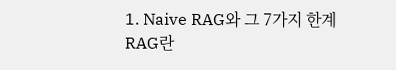1. Naive RAG와 그 7가지 한계
RAG란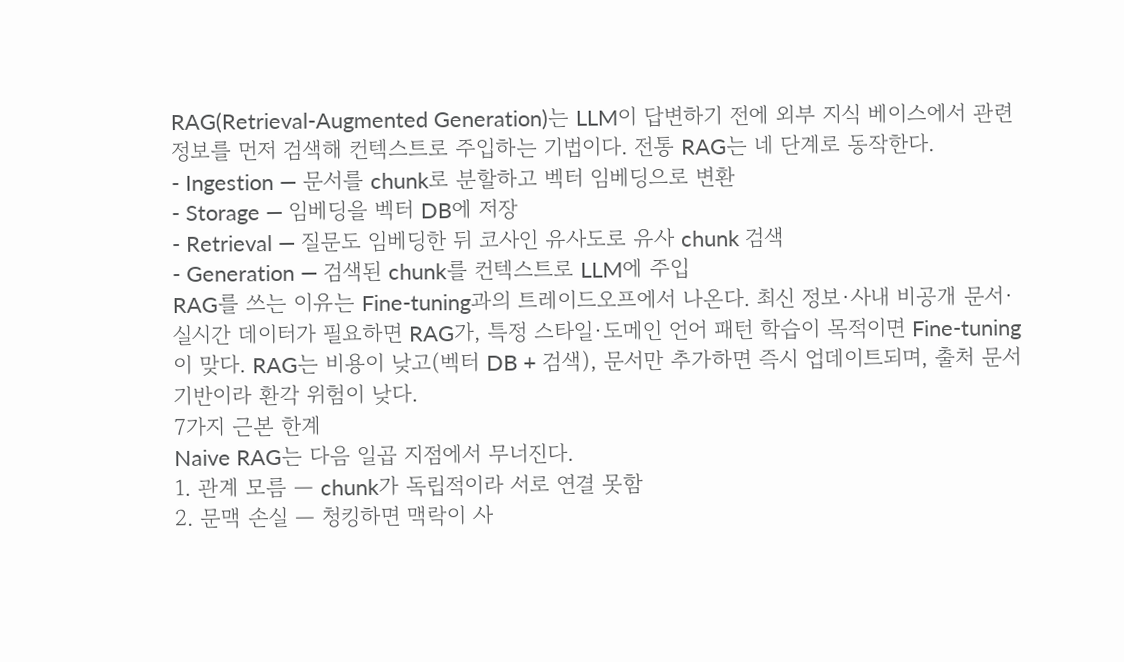RAG(Retrieval-Augmented Generation)는 LLM이 답변하기 전에 외부 지식 베이스에서 관련 정보를 먼저 검색해 컨텍스트로 주입하는 기법이다. 전통 RAG는 네 단계로 동작한다.
- Ingestion — 문서를 chunk로 분할하고 벡터 임베딩으로 변환
- Storage — 임베딩을 벡터 DB에 저장
- Retrieval — 질문도 임베딩한 뒤 코사인 유사도로 유사 chunk 검색
- Generation — 검색된 chunk를 컨텍스트로 LLM에 주입
RAG를 쓰는 이유는 Fine-tuning과의 트레이드오프에서 나온다. 최신 정보·사내 비공개 문서·실시간 데이터가 필요하면 RAG가, 특정 스타일·도메인 언어 패턴 학습이 목적이면 Fine-tuning이 맞다. RAG는 비용이 낮고(벡터 DB + 검색), 문서만 추가하면 즉시 업데이트되며, 출처 문서 기반이라 환각 위험이 낮다.
7가지 근본 한계
Naive RAG는 다음 일곱 지점에서 무너진다.
1. 관계 모름 — chunk가 독립적이라 서로 연결 못함
2. 문맥 손실 — 청킹하면 맥락이 사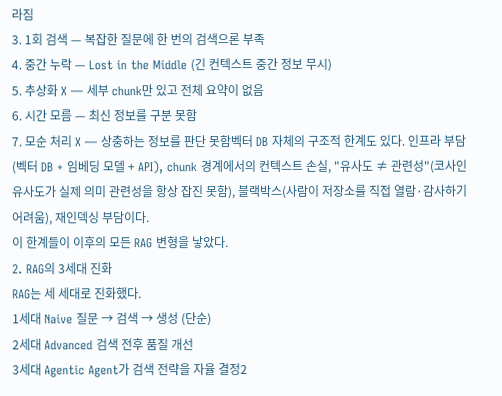라짐
3. 1회 검색 — 복잡한 질문에 한 번의 검색으론 부족
4. 중간 누락 — Lost in the Middle (긴 컨텍스트 중간 정보 무시)
5. 추상화 X — 세부 chunk만 있고 전체 요약이 없음
6. 시간 모름 — 최신 정보를 구분 못함
7. 모순 처리 X — 상충하는 정보를 판단 못함벡터 DB 자체의 구조적 한계도 있다. 인프라 부담(벡터 DB + 임베딩 모델 + API), chunk 경계에서의 컨텍스트 손실, "유사도 ≠ 관련성"(코사인 유사도가 실제 의미 관련성을 항상 잡진 못함), 블랙박스(사람이 저장소를 직접 열람·감사하기 어려움), 재인덱싱 부담이다.
이 한계들이 이후의 모든 RAG 변형을 낳았다.
2. RAG의 3세대 진화
RAG는 세 세대로 진화했다.
1세대 Naive 질문 → 검색 → 생성 (단순)
2세대 Advanced 검색 전후 품질 개선
3세대 Agentic Agent가 검색 전략을 자율 결정2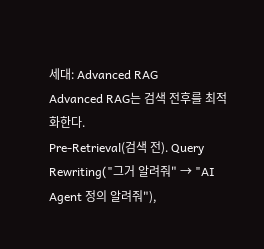세대: Advanced RAG
Advanced RAG는 검색 전후를 최적화한다.
Pre-Retrieval(검색 전). Query Rewriting("그거 알려줘" → "AI Agent 정의 알려줘"),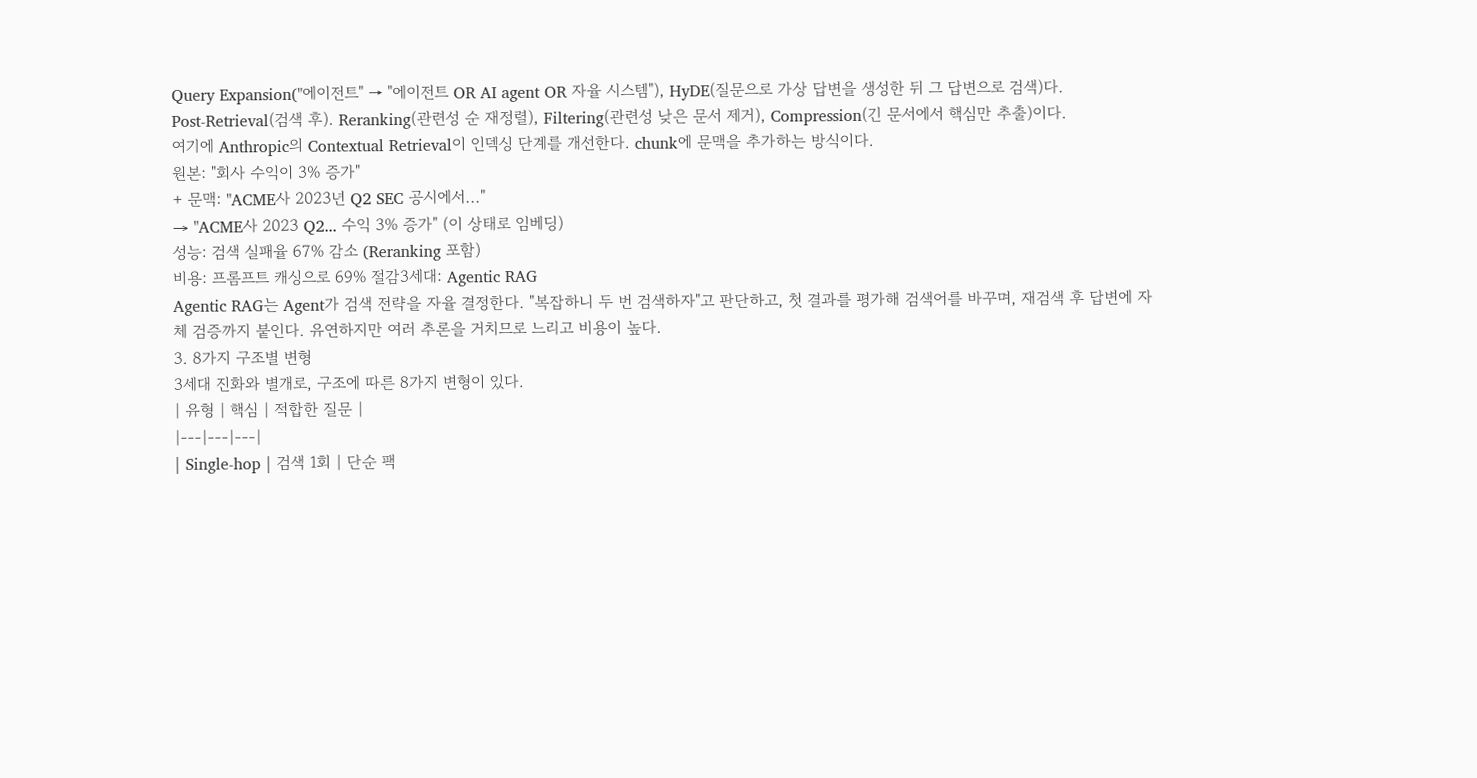Query Expansion("에이전트" → "에이전트 OR AI agent OR 자율 시스템"), HyDE(질문으로 가상 답변을 생성한 뒤 그 답변으로 검색)다.
Post-Retrieval(검색 후). Reranking(관련성 순 재정렬), Filtering(관련성 낮은 문서 제거), Compression(긴 문서에서 핵심만 추출)이다.
여기에 Anthropic의 Contextual Retrieval이 인덱싱 단계를 개선한다. chunk에 문맥을 추가하는 방식이다.
원본: "회사 수익이 3% 증가"
+ 문맥: "ACME사 2023년 Q2 SEC 공시에서..."
→ "ACME사 2023 Q2... 수익 3% 증가" (이 상태로 임베딩)
성능: 검색 실패율 67% 감소 (Reranking 포함)
비용: 프롬프트 캐싱으로 69% 절감3세대: Agentic RAG
Agentic RAG는 Agent가 검색 전략을 자율 결정한다. "복잡하니 두 번 검색하자"고 판단하고, 첫 결과를 평가해 검색어를 바꾸며, 재검색 후 답변에 자체 검증까지 붙인다. 유연하지만 여러 추론을 거치므로 느리고 비용이 높다.
3. 8가지 구조별 변형
3세대 진화와 별개로, 구조에 따른 8가지 변형이 있다.
| 유형 | 핵심 | 적합한 질문 |
|---|---|---|
| Single-hop | 검색 1회 | 단순 팩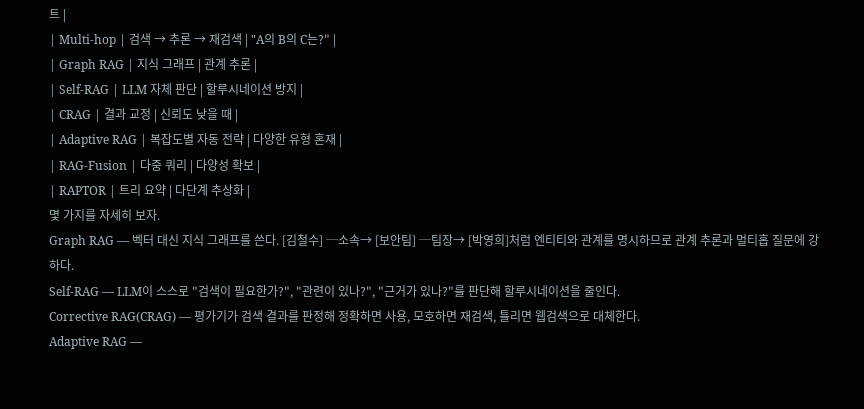트 |
| Multi-hop | 검색 → 추론 → 재검색 | "A의 B의 C는?" |
| Graph RAG | 지식 그래프 | 관계 추론 |
| Self-RAG | LLM 자체 판단 | 할루시네이션 방지 |
| CRAG | 결과 교정 | 신뢰도 낮을 때 |
| Adaptive RAG | 복잡도별 자동 전략 | 다양한 유형 혼재 |
| RAG-Fusion | 다중 쿼리 | 다양성 확보 |
| RAPTOR | 트리 요약 | 다단계 추상화 |
몇 가지를 자세히 보자.
Graph RAG — 벡터 대신 지식 그래프를 쓴다. [김철수] ─소속→ [보안팀] ─팀장→ [박영희]처럼 엔티티와 관계를 명시하므로 관계 추론과 멀티홉 질문에 강하다.
Self-RAG — LLM이 스스로 "검색이 필요한가?", "관련이 있나?", "근거가 있나?"를 판단해 할루시네이션을 줄인다.
Corrective RAG(CRAG) — 평가기가 검색 결과를 판정해 정확하면 사용, 모호하면 재검색, 틀리면 웹검색으로 대체한다.
Adaptive RAG —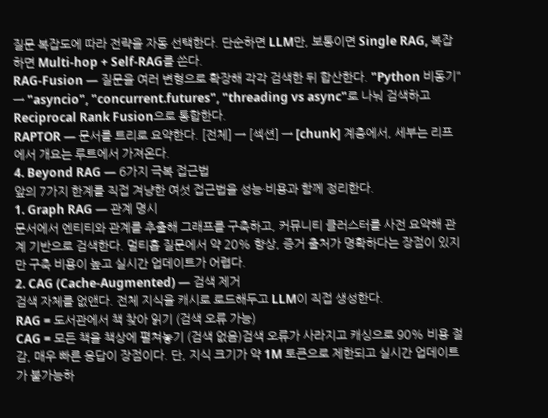질문 복잡도에 따라 전략을 자동 선택한다. 단순하면 LLM만, 보통이면 Single RAG, 복잡하면 Multi-hop + Self-RAG를 쓴다.
RAG-Fusion — 질문을 여러 변형으로 확장해 각각 검색한 뒤 합산한다. "Python 비동기" → "asyncio", "concurrent.futures", "threading vs async"로 나눠 검색하고 Reciprocal Rank Fusion으로 통합한다.
RAPTOR — 문서를 트리로 요약한다. [전체] → [섹션] → [chunk] 계층에서, 세부는 리프에서 개요는 루트에서 가져온다.
4. Beyond RAG — 6가지 극복 접근법
앞의 7가지 한계를 직접 겨냥한 여섯 접근법을 성능·비용과 함께 정리한다.
1. Graph RAG — 관계 명시
문서에서 엔티티와 관계를 추출해 그래프를 구축하고, 커뮤니티 클러스터를 사전 요약해 관계 기반으로 검색한다. 멀티홉 질문에서 약 20% 향상, 증거 출처가 명확하다는 장점이 있지만 구축 비용이 높고 실시간 업데이트가 어렵다.
2. CAG (Cache-Augmented) — 검색 제거
검색 자체를 없앤다. 전체 지식을 캐시로 로드해두고 LLM이 직접 생성한다.
RAG = 도서관에서 책 찾아 읽기 (검색 오류 가능)
CAG = 모든 책을 책상에 펼쳐놓기 (검색 없음)검색 오류가 사라지고 캐싱으로 90% 비용 절감, 매우 빠른 응답이 장점이다. 단, 지식 크기가 약 1M 토큰으로 제한되고 실시간 업데이트가 불가능하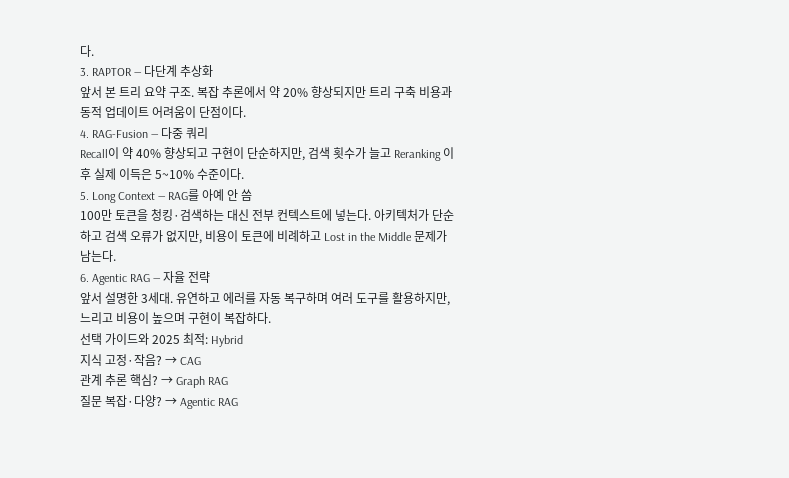다.
3. RAPTOR — 다단계 추상화
앞서 본 트리 요약 구조. 복잡 추론에서 약 20% 향상되지만 트리 구축 비용과 동적 업데이트 어려움이 단점이다.
4. RAG-Fusion — 다중 쿼리
Recall이 약 40% 향상되고 구현이 단순하지만, 검색 횟수가 늘고 Reranking 이후 실제 이득은 5~10% 수준이다.
5. Long Context — RAG를 아예 안 씀
100만 토큰을 청킹·검색하는 대신 전부 컨텍스트에 넣는다. 아키텍처가 단순하고 검색 오류가 없지만, 비용이 토큰에 비례하고 Lost in the Middle 문제가 남는다.
6. Agentic RAG — 자율 전략
앞서 설명한 3세대. 유연하고 에러를 자동 복구하며 여러 도구를 활용하지만, 느리고 비용이 높으며 구현이 복잡하다.
선택 가이드와 2025 최적: Hybrid
지식 고정·작음? → CAG
관계 추론 핵심? → Graph RAG
질문 복잡·다양? → Agentic RAG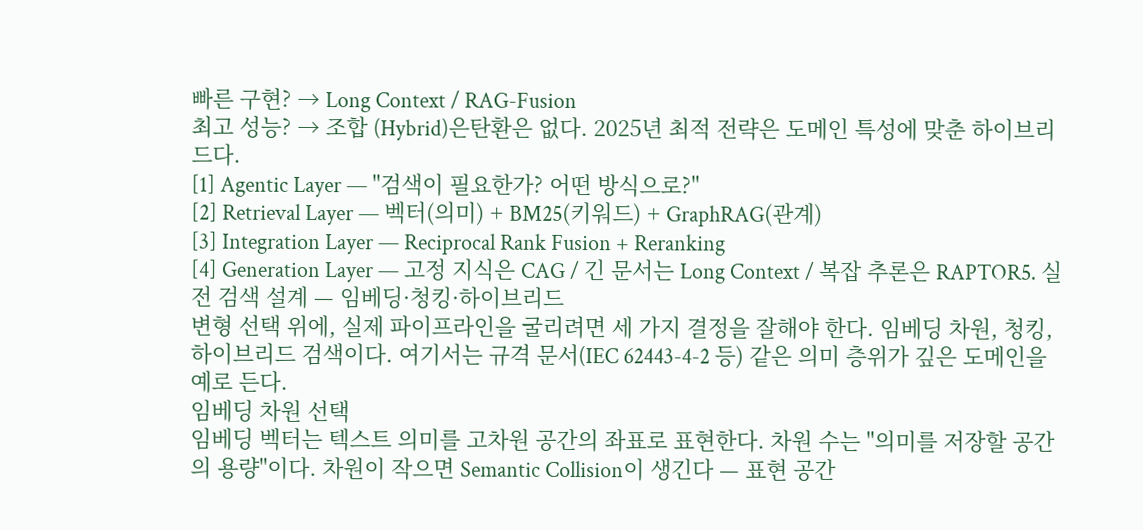빠른 구현? → Long Context / RAG-Fusion
최고 성능? → 조합 (Hybrid)은탄환은 없다. 2025년 최적 전략은 도메인 특성에 맞춘 하이브리드다.
[1] Agentic Layer — "검색이 필요한가? 어떤 방식으로?"
[2] Retrieval Layer — 벡터(의미) + BM25(키워드) + GraphRAG(관계)
[3] Integration Layer — Reciprocal Rank Fusion + Reranking
[4] Generation Layer — 고정 지식은 CAG / 긴 문서는 Long Context / 복잡 추론은 RAPTOR5. 실전 검색 설계 — 임베딩·청킹·하이브리드
변형 선택 위에, 실제 파이프라인을 굴리려면 세 가지 결정을 잘해야 한다. 임베딩 차원, 청킹, 하이브리드 검색이다. 여기서는 규격 문서(IEC 62443-4-2 등) 같은 의미 층위가 깊은 도메인을 예로 든다.
임베딩 차원 선택
임베딩 벡터는 텍스트 의미를 고차원 공간의 좌표로 표현한다. 차원 수는 "의미를 저장할 공간의 용량"이다. 차원이 작으면 Semantic Collision이 생긴다 — 표현 공간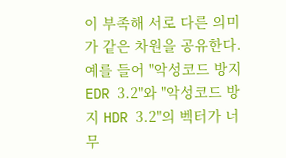이 부족해 서로 다른 의미가 같은 차원을 공유한다. 예를 들어 "악성코드 방지 EDR 3.2"와 "악성코드 방지 HDR 3.2"의 벡터가 너무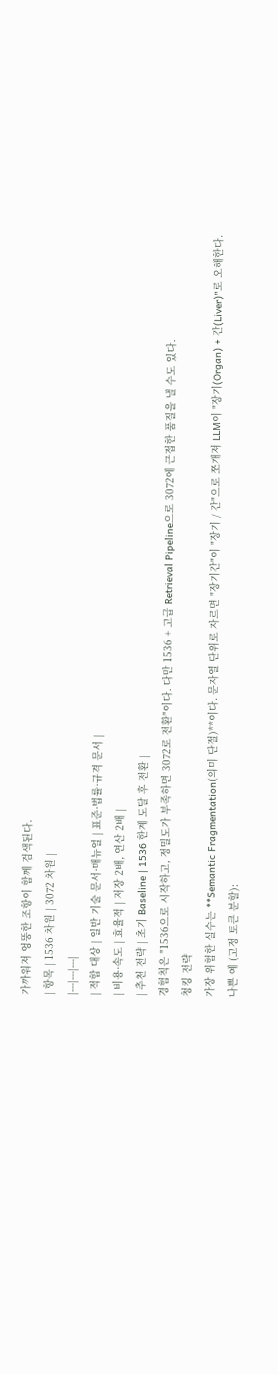가까워져 엉뚱한 조항이 함께 검색된다.
| 항목 | 1536 차원 | 3072 차원 |
|---|---|---|
| 적합 대상 | 일반 기술 문서·매뉴얼 | 표준·법률·규격 문서 |
| 비용·속도 | 효율적 | 저장 2배, 연산 2배 |
| 추천 전략 | 초기 Baseline | 1536 한계 도달 후 전환 |
경험칙은 "1536으로 시작하고, 정밀도가 부족하면 3072로 전환"이다. 다만 1536 + 고급 Retrieval Pipeline으로 3072에 근접한 품질을 낼 수도 있다.
청킹 전략
가장 위험한 실수는 **Semantic Fragmentation(의미 단절)**이다. 문자열 단위로 자르면 "장기간"이 "장기 / 간"으로 쪼개져 LLM이 "장기(Organ) + 간(Liver)"로 오해한다.
나쁜 예 (고정 토큰 분할):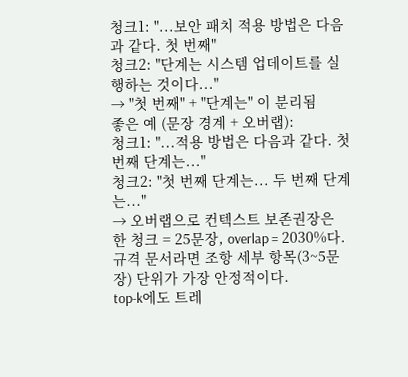청크1: "...보안 패치 적용 방법은 다음과 같다. 첫 번째"
청크2: "단계는 시스템 업데이트를 실행하는 것이다..."
→ "첫 번째" + "단계는" 이 분리됨
좋은 예 (문장 경계 + 오버랩):
청크1: "...적용 방법은 다음과 같다. 첫 번째 단계는..."
청크2: "첫 번째 단계는... 두 번째 단계는..."
→ 오버랩으로 컨텍스트 보존권장은 한 청크 = 25문장, overlap = 2030%다. 규격 문서라면 조항 세부 항목(3~5문장) 단위가 가장 안정적이다.
top-k에도 트레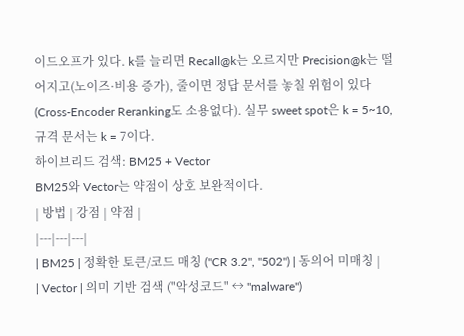이드오프가 있다. k를 늘리면 Recall@k는 오르지만 Precision@k는 떨어지고(노이즈·비용 증가), 줄이면 정답 문서를 놓칠 위험이 있다(Cross-Encoder Reranking도 소용없다). 실무 sweet spot은 k = 5~10, 규격 문서는 k = 7이다.
하이브리드 검색: BM25 + Vector
BM25와 Vector는 약점이 상호 보완적이다.
| 방법 | 강점 | 약점 |
|---|---|---|
| BM25 | 정확한 토큰/코드 매칭 ("CR 3.2", "502") | 동의어 미매칭 |
| Vector | 의미 기반 검색 ("악성코드" ↔ "malware")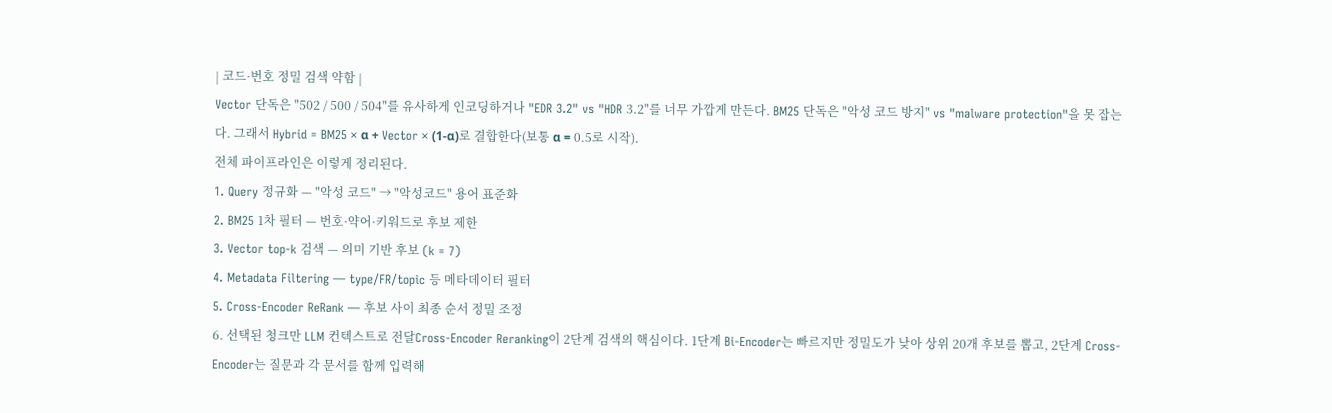| 코드·번호 정밀 검색 약함 |
Vector 단독은 "502 / 500 / 504"를 유사하게 인코딩하거나 "EDR 3.2" vs "HDR 3.2"를 너무 가깝게 만든다. BM25 단독은 "악성 코드 방지" vs "malware protection"을 못 잡는다. 그래서 Hybrid = BM25 × α + Vector × (1-α)로 결합한다(보통 α = 0.5로 시작).
전체 파이프라인은 이렇게 정리된다.
1. Query 정규화 — "악성 코드" → "악성코드" 용어 표준화
2. BM25 1차 필터 — 번호·약어·키워드로 후보 제한
3. Vector top-k 검색 — 의미 기반 후보 (k = 7)
4. Metadata Filtering — type/FR/topic 등 메타데이터 필터
5. Cross-Encoder ReRank — 후보 사이 최종 순서 정밀 조정
6. 선택된 청크만 LLM 컨텍스트로 전달Cross-Encoder Reranking이 2단계 검색의 핵심이다. 1단계 Bi-Encoder는 빠르지만 정밀도가 낮아 상위 20개 후보를 뽑고, 2단계 Cross-Encoder는 질문과 각 문서를 함께 입력해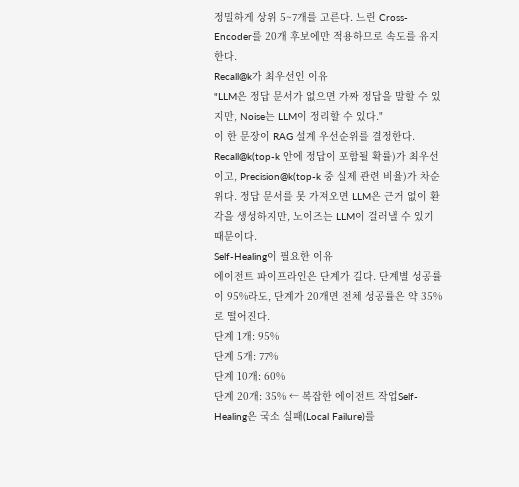정밀하게 상위 5~7개를 고른다. 느린 Cross-Encoder를 20개 후보에만 적용하므로 속도를 유지한다.
Recall@k가 최우선인 이유
"LLM은 정답 문서가 없으면 가짜 정답을 말할 수 있지만, Noise는 LLM이 정리할 수 있다."
이 한 문장이 RAG 설계 우선순위를 결정한다. Recall@k(top-k 안에 정답이 포함될 확률)가 최우선이고, Precision@k(top-k 중 실제 관련 비율)가 차순위다. 정답 문서를 못 가져오면 LLM은 근거 없이 환각을 생성하지만, 노이즈는 LLM이 걸러낼 수 있기 때문이다.
Self-Healing이 필요한 이유
에이전트 파이프라인은 단계가 길다. 단계별 성공률이 95%라도, 단계가 20개면 전체 성공률은 약 35%로 떨어진다.
단계 1개: 95%
단계 5개: 77%
단계 10개: 60%
단계 20개: 35% ← 복잡한 에이전트 작업Self-Healing은 국소 실패(Local Failure)를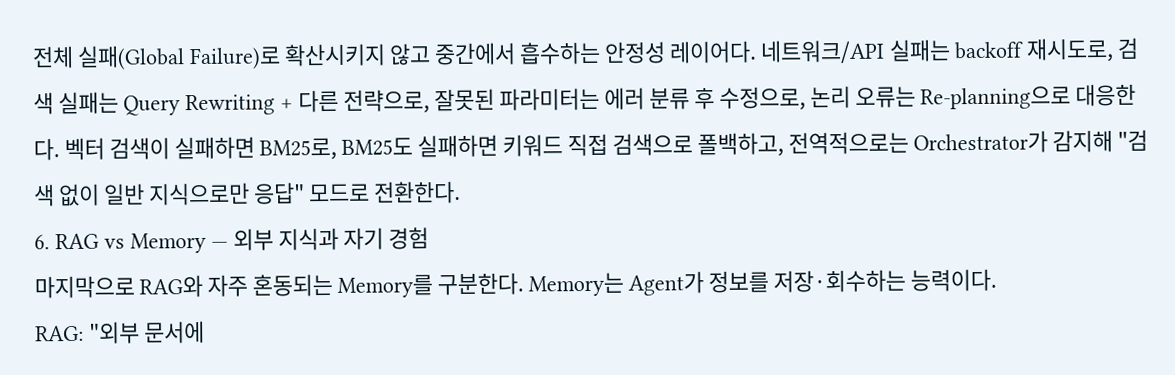전체 실패(Global Failure)로 확산시키지 않고 중간에서 흡수하는 안정성 레이어다. 네트워크/API 실패는 backoff 재시도로, 검색 실패는 Query Rewriting + 다른 전략으로, 잘못된 파라미터는 에러 분류 후 수정으로, 논리 오류는 Re-planning으로 대응한다. 벡터 검색이 실패하면 BM25로, BM25도 실패하면 키워드 직접 검색으로 폴백하고, 전역적으로는 Orchestrator가 감지해 "검색 없이 일반 지식으로만 응답" 모드로 전환한다.
6. RAG vs Memory — 외부 지식과 자기 경험
마지막으로 RAG와 자주 혼동되는 Memory를 구분한다. Memory는 Agent가 정보를 저장·회수하는 능력이다.
RAG: "외부 문서에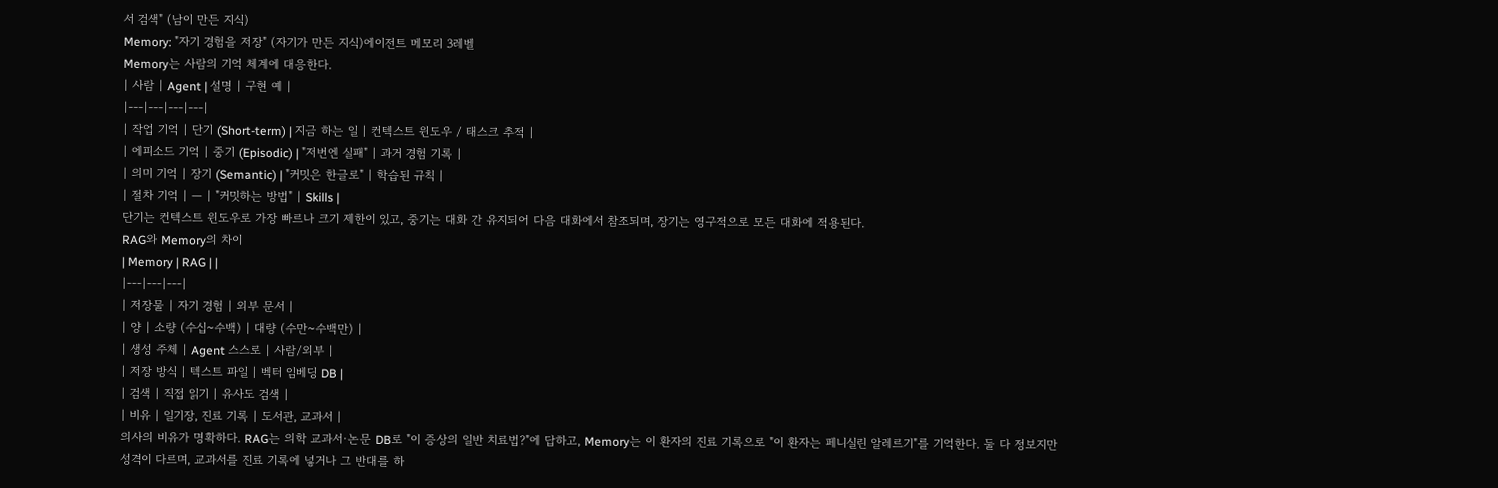서 검색" (남이 만든 지식)
Memory: "자기 경험을 저장" (자기가 만든 지식)에이전트 메모리 3레벨
Memory는 사람의 기억 체계에 대응한다.
| 사람 | Agent | 설명 | 구현 예 |
|---|---|---|---|
| 작업 기억 | 단기 (Short-term) | 지금 하는 일 | 컨텍스트 윈도우 / 태스크 추적 |
| 에피소드 기억 | 중기 (Episodic) | "저번엔 실패" | 과거 경험 기록 |
| 의미 기억 | 장기 (Semantic) | "커밋은 한글로" | 학습된 규칙 |
| 절차 기억 | — | "커밋하는 방법" | Skills |
단기는 컨텍스트 윈도우로 가장 빠르나 크기 제한이 있고, 중기는 대화 간 유지되어 다음 대화에서 참조되며, 장기는 영구적으로 모든 대화에 적용된다.
RAG와 Memory의 차이
| Memory | RAG | |
|---|---|---|
| 저장물 | 자기 경험 | 외부 문서 |
| 양 | 소량 (수십~수백) | 대량 (수만~수백만) |
| 생성 주체 | Agent 스스로 | 사람/외부 |
| 저장 방식 | 텍스트 파일 | 벡터 임베딩 DB |
| 검색 | 직접 읽기 | 유사도 검색 |
| 비유 | 일기장, 진료 기록 | 도서관, 교과서 |
의사의 비유가 명확하다. RAG는 의학 교과서·논문 DB로 "이 증상의 일반 치료법?"에 답하고, Memory는 이 환자의 진료 기록으로 "이 환자는 페니실린 알레르기"를 기억한다. 둘 다 정보지만 성격이 다르며, 교과서를 진료 기록에 넣거나 그 반대를 하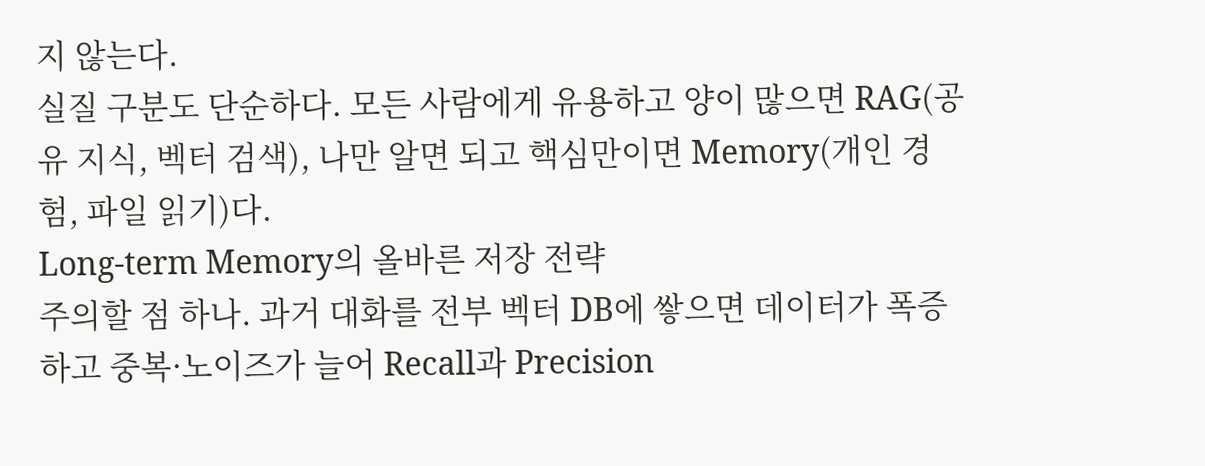지 않는다.
실질 구분도 단순하다. 모든 사람에게 유용하고 양이 많으면 RAG(공유 지식, 벡터 검색), 나만 알면 되고 핵심만이면 Memory(개인 경험, 파일 읽기)다.
Long-term Memory의 올바른 저장 전략
주의할 점 하나. 과거 대화를 전부 벡터 DB에 쌓으면 데이터가 폭증하고 중복·노이즈가 늘어 Recall과 Precision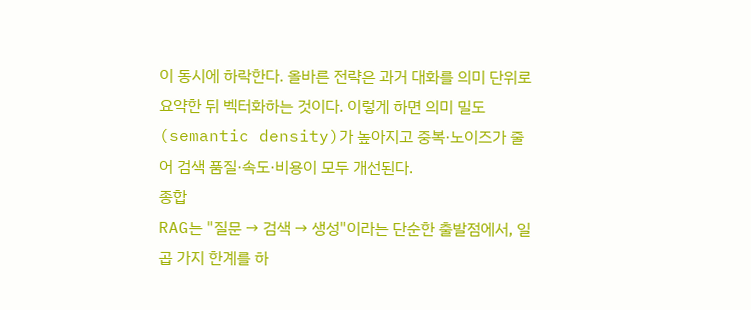이 동시에 하락한다. 올바른 전략은 과거 대화를 의미 단위로 요약한 뒤 벡터화하는 것이다. 이렇게 하면 의미 밀도(semantic density)가 높아지고 중복·노이즈가 줄어 검색 품질·속도·비용이 모두 개선된다.
종합
RAG는 "질문 → 검색 → 생성"이라는 단순한 출발점에서, 일곱 가지 한계를 하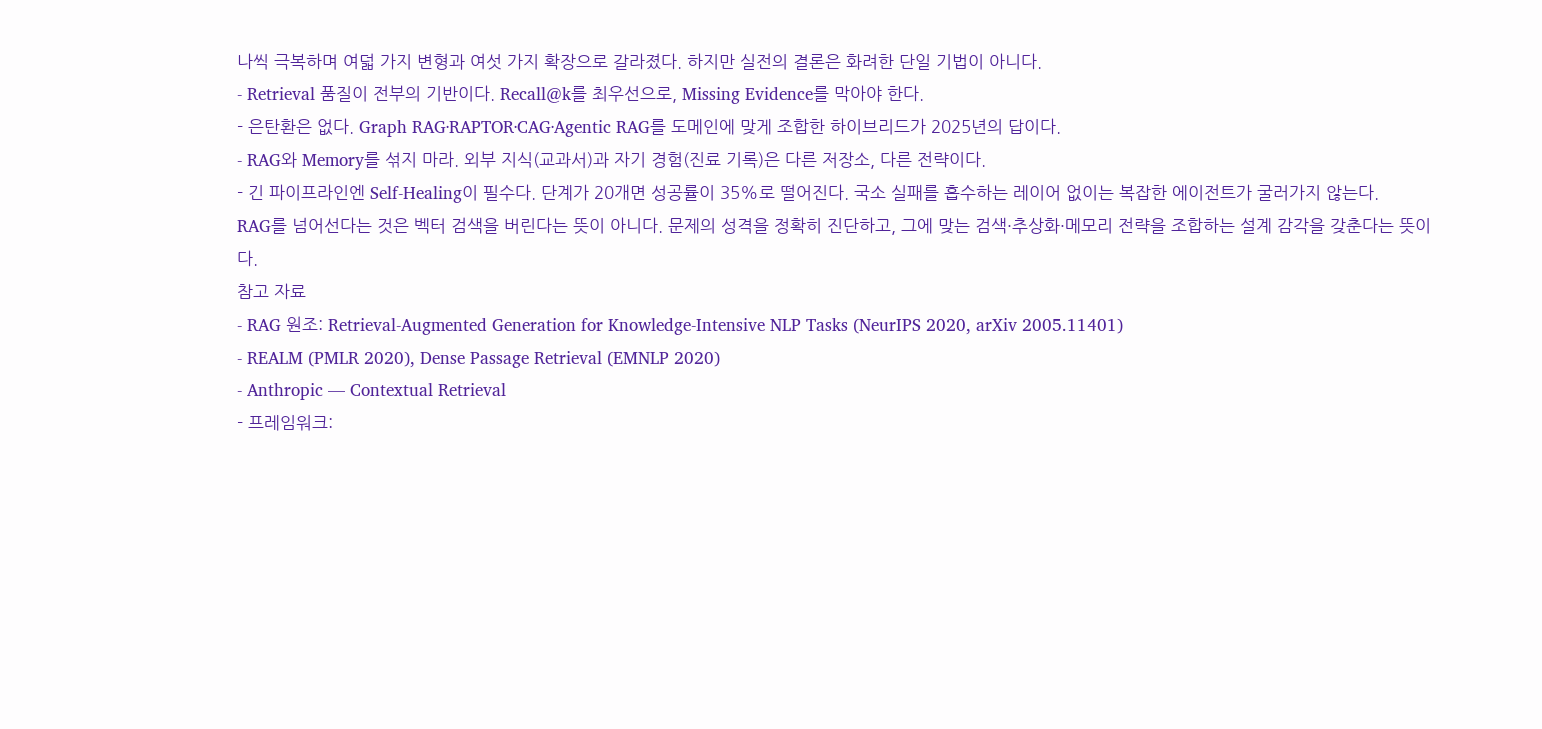나씩 극복하며 여덟 가지 변형과 여섯 가지 확장으로 갈라졌다. 하지만 실전의 결론은 화려한 단일 기법이 아니다.
- Retrieval 품질이 전부의 기반이다. Recall@k를 최우선으로, Missing Evidence를 막아야 한다.
- 은탄환은 없다. Graph RAG·RAPTOR·CAG·Agentic RAG를 도메인에 맞게 조합한 하이브리드가 2025년의 답이다.
- RAG와 Memory를 섞지 마라. 외부 지식(교과서)과 자기 경험(진료 기록)은 다른 저장소, 다른 전략이다.
- 긴 파이프라인엔 Self-Healing이 필수다. 단계가 20개면 성공률이 35%로 떨어진다. 국소 실패를 흡수하는 레이어 없이는 복잡한 에이전트가 굴러가지 않는다.
RAG를 넘어선다는 것은 벡터 검색을 버린다는 뜻이 아니다. 문제의 성격을 정확히 진단하고, 그에 맞는 검색·추상화·메모리 전략을 조합하는 설계 감각을 갖춘다는 뜻이다.
참고 자료
- RAG 원조: Retrieval-Augmented Generation for Knowledge-Intensive NLP Tasks (NeurIPS 2020, arXiv 2005.11401)
- REALM (PMLR 2020), Dense Passage Retrieval (EMNLP 2020)
- Anthropic — Contextual Retrieval
- 프레임워크: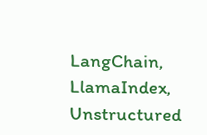LangChain, LlamaIndex, Unstructured